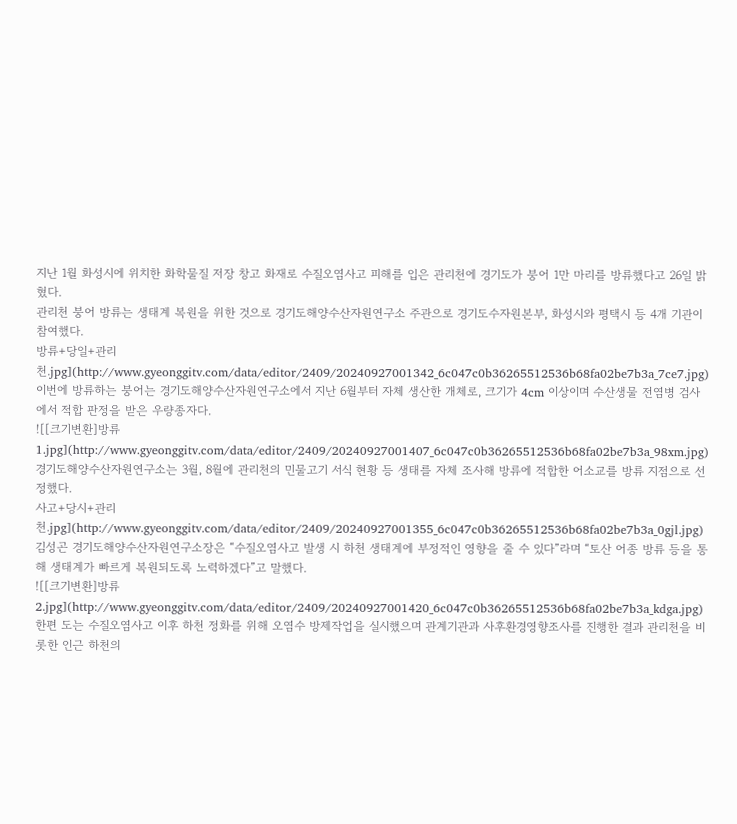지난 1월 화성시에 위치한 화학물질 저장 창고 화재로 수질오염사고 피해를 입은 관리천에 경기도가 붕어 1만 마리를 방류했다고 26일 밝혔다.
관리천 붕어 방류는 생태계 복원을 위한 것으로 경기도해양수산자원연구소 주관으로 경기도수자원본부, 화성시와 평택시 등 4개 기관이 참여했다.
방류+당일+관리천.jpg](http://www.gyeonggitv.com/data/editor/2409/20240927001342_6c047c0b36265512536b68fa02be7b3a_7ce7.jpg)
이번에 방류하는 붕어는 경기도해양수산자원연구소에서 지난 6월부터 자체 생산한 개체로, 크기가 4cm 이상이며 수산생물 전염병 검사에서 적합 판정을 받은 우량종자다.
![[크기변환]방류1.jpg](http://www.gyeonggitv.com/data/editor/2409/20240927001407_6c047c0b36265512536b68fa02be7b3a_98xm.jpg)
경기도해양수산자원연구소는 3월, 8월에 관리천의 민물고기 서식 현황 등 생태를 자체 조사해 방류에 적합한 어소교를 방류 지점으로 선정했다.
사고+당시+관리천.jpg](http://www.gyeonggitv.com/data/editor/2409/20240927001355_6c047c0b36265512536b68fa02be7b3a_0gjl.jpg)
김성곤 경기도해양수산자원연구소장은 “수질오염사고 발생 시 하천 생태계에 부정적인 영향을 줄 수 있다”라며 “토산 어종 방류 등을 통해 생태계가 빠르게 복원되도록 노력하겠다”고 말했다.
![[크기변환]방류2.jpg](http://www.gyeonggitv.com/data/editor/2409/20240927001420_6c047c0b36265512536b68fa02be7b3a_kdga.jpg)
한편 도는 수질오염사고 이후 하천 정화를 위해 오염수 방제작업을 실시했으며 관계기관과 사후환경영향조사를 진행한 결과 관리천을 비롯한 인근 하천의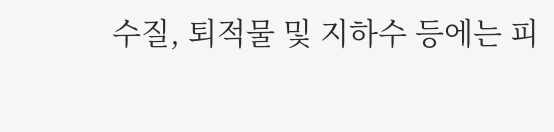수질, 퇴적물 및 지하수 등에는 피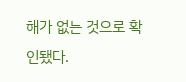해가 없는 것으로 확인됐다.